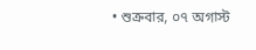• শুক্রবার, ০৭ অগাস্ট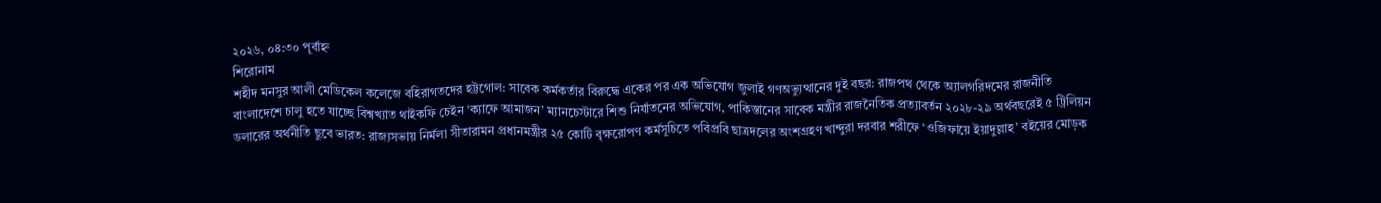২০২৬, ০৪:৩০ পূর্বাহ্ন
শিরোনাম
শহীদ মনসুর আলী মেডিকেল কলেজে বহিরাগতদের হট্টগোল: সাবেক কর্মকর্তার বিরুদ্ধে একের পর এক অভিযোগ জুলাই গণঅভ্যুত্থানের দুই বছর: রাজপথ থেকে অ্যালগরিদমের রাজনীতি বাংলাদেশে চালু হতে যাচ্ছে বিশ্বখ্যাত থাইকফি চেইন ‘ক্যাফে আমাজন’ ম্যানচেস্টারে শিশু নির্যাতনের অভিযোগ, পাকিস্তানের সাবেক মন্ত্রীর রাজনৈতিক প্রত্যাবর্তন ২০২৮-২৯ অর্থবছরেই ৫ ট্রিলিয়ন ডলারের অর্থনীতি ছুবে ভারত: রাজ্যসভায় নির্মলা সীতারামন প্রধানমন্ত্রীর ২৫ কোটি বৃক্ষরোপণ কর্মসূচিতে পবিপ্রবি ছাত্রদলের অংশগ্রহণ খান্দুরা দরবার শরীফে ‘ওজিফায়ে ইয়াদুল্লাহ’ বইয়ের মোড়ক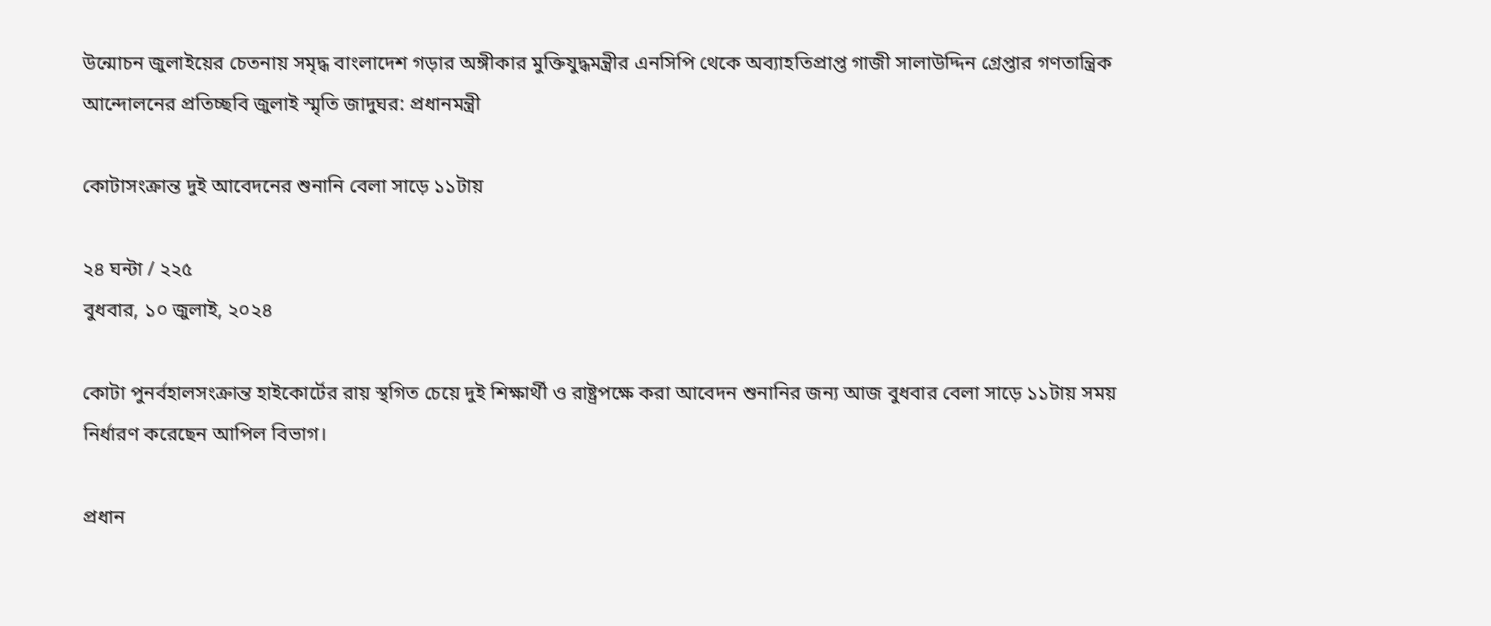উন্মোচন জুলাইয়ের চেতনায় সমৃদ্ধ বাংলাদেশ গড়ার অঙ্গীকার মুক্তিযুদ্ধমন্ত্রীর এনসিপি থেকে অব্যাহতিপ্রাপ্ত গাজী সালাউদ্দিন গ্রেপ্তার গণতান্ত্রিক আন্দোলনের প্রতিচ্ছবি জুলাই স্মৃতি জাদুঘর: প্রধানমন্ত্রী

কোটাসংক্রান্ত দুই আবেদনের শুনানি বেলা সাড়ে ১১টায়

২৪ ঘন্টা / ২২৫
বুধবার, ১০ জুলাই, ২০২৪

কোটা পুনর্বহালসংক্রান্ত হাইকোর্টের রায় স্থগিত চেয়ে দুই শিক্ষার্থী ও রাষ্ট্রপক্ষে করা আবেদন শুনানির জন্য আজ বুধবার বেলা সাড়ে ১১টায় সময় নির্ধারণ করেছেন আপিল বিভাগ।

প্রধান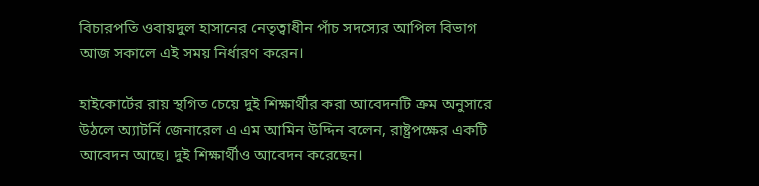বিচারপতি ওবায়দুল হাসানের নেতৃত্বাধীন পাঁচ সদস্যের আপিল বিভাগ আজ সকালে এই সময় নির্ধারণ করেন।

হাইকোর্টের রায় স্থগিত চেয়ে দুই শিক্ষার্থীর করা আবেদনটি ক্রম অনুসারে উঠলে অ্যাটর্নি জেনারেল এ এম আমিন উদ্দিন বলেন, রাষ্ট্রপক্ষের একটি আবেদন আছে। দুই শিক্ষার্থীও আবেদন করেছেন।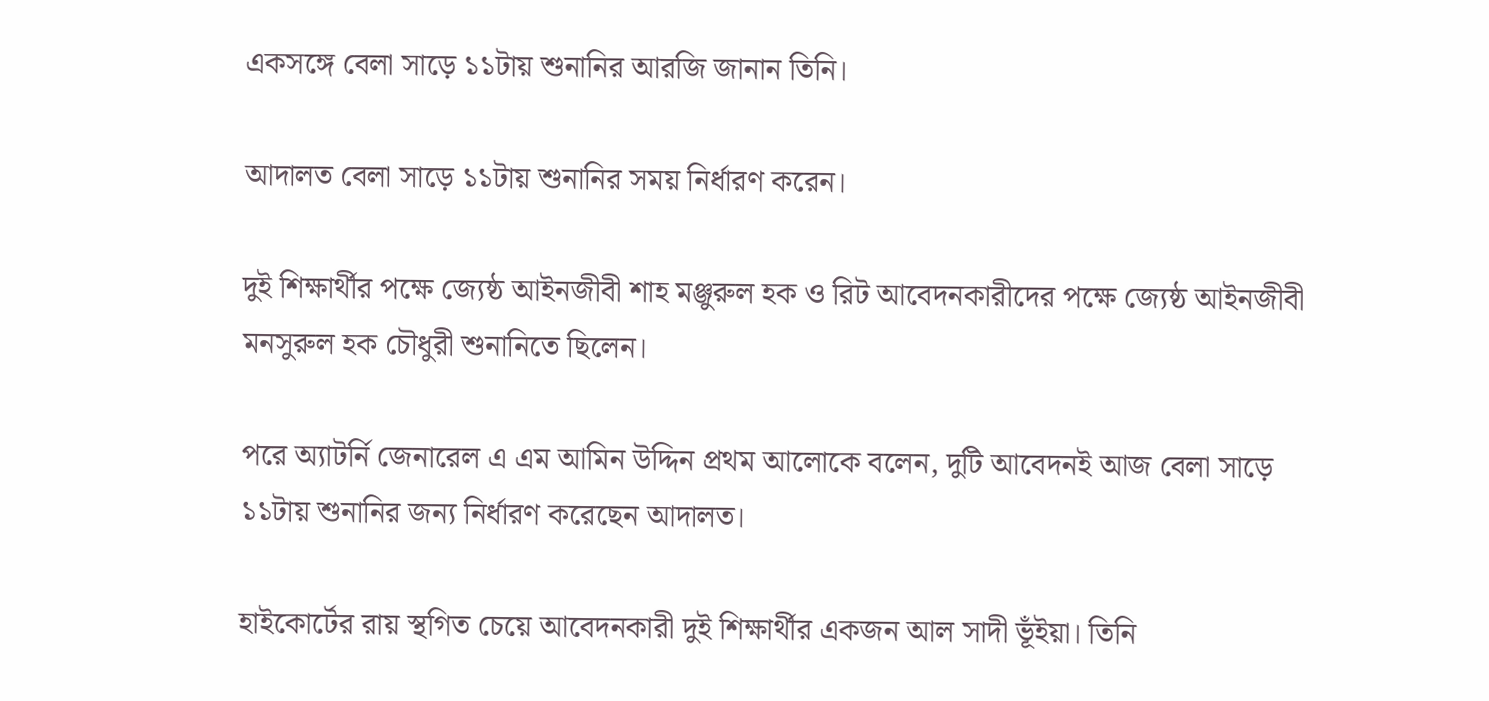একসঙ্গে বেলা সাড়ে ১১টায় শুনানির আরজি জানান তিনি।

আদালত বেলা সাড়ে ১১টায় শুনানির সময় নির্ধারণ করেন।

দুই শিক্ষার্থীর পক্ষে জ্যেষ্ঠ আইনজীবী শাহ মঞ্জুরুল হক ও রিট আবেদনকারীদের পক্ষে জ্যেষ্ঠ আইনজীবী মনসুরুল হক চৌধুরী শুনানিতে ছিলেন।

পরে অ্যাটর্নি জেনারেল এ এম আমিন উদ্দিন প্রথম আলোকে বলেন, দুটি আবেদনই আজ বেলা সাড়ে ১১টায় শুনানির জন্য নির্ধারণ করেছেন আদালত।

হাইকোর্টের রায় স্থগিত চেয়ে আবেদনকারী দুই শিক্ষার্থীর একজন আল সাদী ভূঁইয়া। তিনি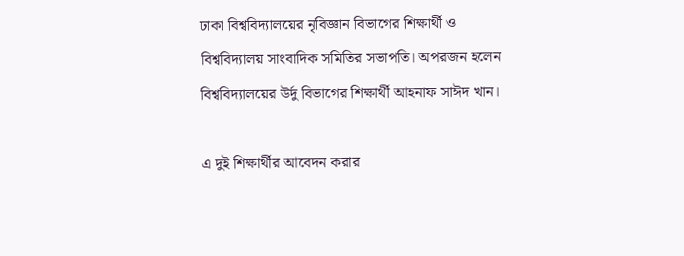ঢাকা বিশ্ববিদ্যালয়ের নৃবিজ্ঞান বিভাগের শিক্ষার্থী ও বিশ্ববিদ্যালয় সাংবাদিক সমিতির সভাপতি। অপরজন হলেন বিশ্ববিদ্যালয়ের উর্দু বিভাগের শিক্ষার্থী আহনাফ সাঈদ খান।

এ দুই শিক্ষার্থীর আবেদন করার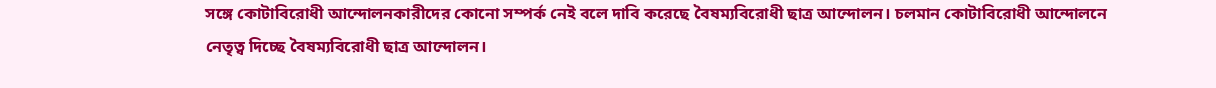সঙ্গে কোটাবিরোধী আন্দোলনকারীদের কোনো সম্পর্ক নেই বলে দাবি করেছে বৈষম্যবিরোধী ছাত্র আন্দোলন। চলমান কোটাবিরোধী আন্দোলনে নেতৃত্ব দিচ্ছে বৈষম্যবিরোধী ছাত্র আন্দোলন।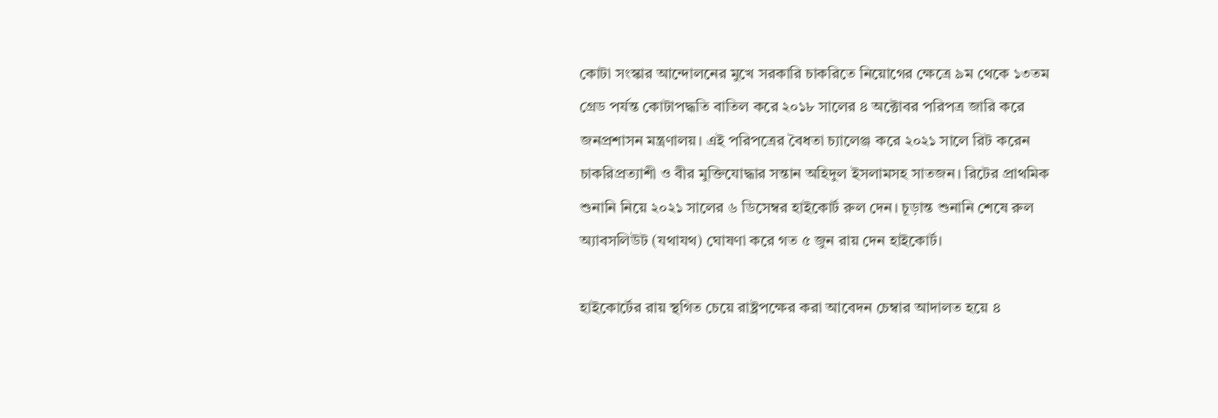কোটা সংস্কার আন্দোলনের মুখে সরকারি চাকরিতে নিয়োগের ক্ষেত্রে ৯ম থেকে ১৩তম গ্রেড পর্যন্ত কোটাপদ্ধতি বাতিল করে ২০১৮ সালের ৪ অক্টোবর পরিপত্র জারি করে জনপ্রশাসন মন্ত্রণালয়। এই পরিপত্রের বৈধতা চ্যালেঞ্জ করে ২০২১ সালে রিট করেন চাকরিপ্রত্যাশী ও বীর মুক্তিযোদ্ধার সন্তান অহিদুল ইসলামসহ সাতজন। রিটের প্রাথমিক শুনানি নিয়ে ২০২১ সালের ৬ ডিসেম্বর হাইকোর্ট রুল দেন। চূড়ান্ত শুনানি শেষে রুল অ্যাবসলিউট (যথাযথ) ঘোষণা করে গত ৫ জুন রায় দেন হাইকোর্ট।

হাইকোর্টের রায় স্থগিত চেয়ে রাষ্ট্রপক্ষের করা আবেদন চেম্বার আদালত হয়ে ৪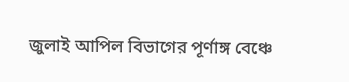জুলাই আপিল বিভাগের পূর্ণাঙ্গ বেঞ্চে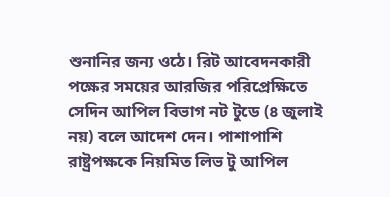শুনানির জন্য ওঠে। রিট আবেদনকারী পক্ষের সময়ের আরজির পরিপ্রেক্ষিতে সেদিন আপিল বিভাগ নট টুডে (৪ জুলাই নয়) বলে আদেশ দেন। পাশাপাশি রাষ্ট্রপক্ষকে নিয়মিত লিভ টু আপিল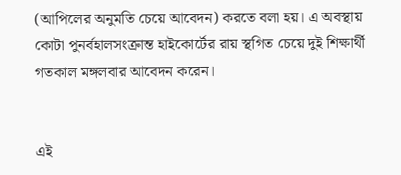(আপিলের অনুমতি চেয়ে আবেদন) করতে বলা হয়। এ অবস্থায় কোটা পুনর্বহালসংক্রান্ত হাইকোর্টের রায় স্থগিত চেয়ে দুই শিক্ষার্থী গতকাল মঙ্গলবার আবেদন করেন।


এই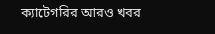ক্যাটেগরির আরও খবর